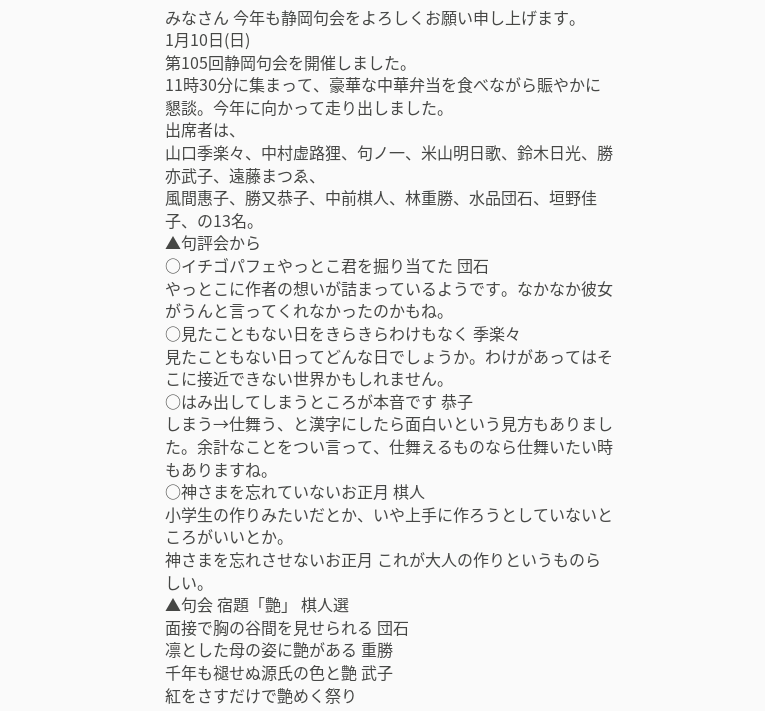みなさん 今年も静岡句会をよろしくお願い申し上げます。
1月10日(日)
第105回静岡句会を開催しました。
11時30分に集まって、豪華な中華弁当を食べながら賑やかに懇談。今年に向かって走り出しました。
出席者は、
山口季楽々、中村虚路狸、句ノ一、米山明日歌、鈴木日光、勝亦武子、遠藤まつゑ、
風間惠子、勝又恭子、中前棋人、林重勝、水品団石、垣野佳子、の13名。
▲句評会から
○イチゴパフェやっとこ君を掘り当てた 団石
やっとこに作者の想いが詰まっているようです。なかなか彼女がうんと言ってくれなかったのかもね。
○見たこともない日をきらきらわけもなく 季楽々
見たこともない日ってどんな日でしょうか。わけがあってはそこに接近できない世界かもしれません。
○はみ出してしまうところが本音です 恭子
しまう→仕舞う、と漢字にしたら面白いという見方もありました。余計なことをつい言って、仕舞えるものなら仕舞いたい時もありますね。
○神さまを忘れていないお正月 棋人
小学生の作りみたいだとか、いや上手に作ろうとしていないところがいいとか。
神さまを忘れさせないお正月 これが大人の作りというものらしい。
▲句会 宿題「艶」 棋人選
面接で胸の谷間を見せられる 団石
凛とした母の姿に艶がある 重勝
千年も褪せぬ源氏の色と艶 武子
紅をさすだけで艶めく祭り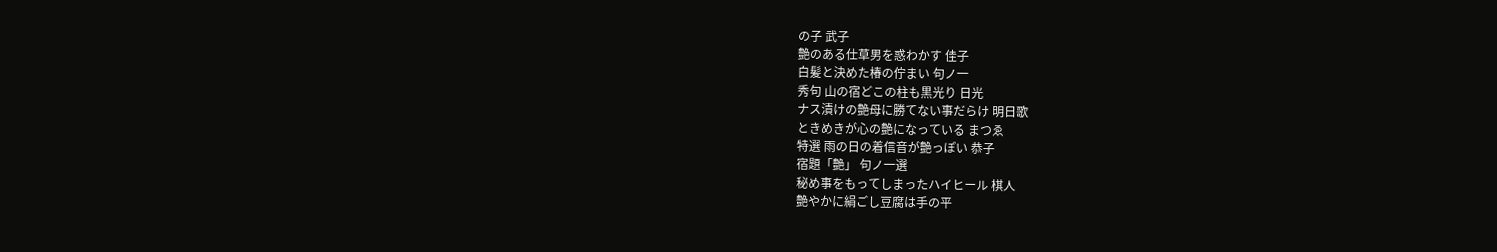の子 武子
艶のある仕草男を惑わかす 佳子
白髪と決めた椿の佇まい 句ノ一
秀句 山の宿どこの柱も黒光り 日光
ナス漬けの艶母に勝てない事だらけ 明日歌
ときめきが心の艶になっている まつゑ
特選 雨の日の着信音が艶っぽい 恭子
宿題「艶」 句ノ一選
秘め事をもってしまったハイヒール 棋人
艶やかに絹ごし豆腐は手の平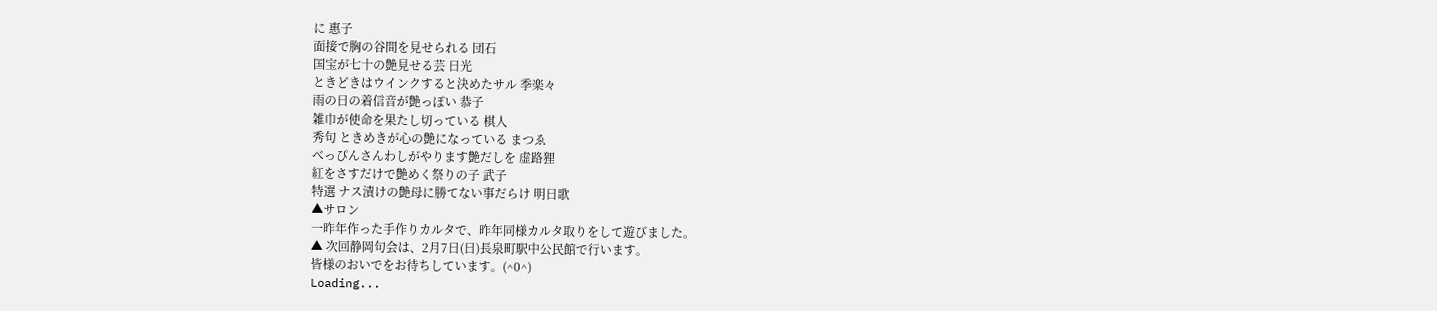に 惠子
面接で胸の谷間を見せられる 団石
国宝が七十の艶見せる芸 日光
ときどきはウインクすると決めたサル 季楽々
雨の日の着信音が艶っぽい 恭子
雑巾が使命を果たし切っている 棋人
秀句 ときめきが心の艶になっている まつゑ
べっぴんさんわしがやります艶だしを 虚路狸
紅をさすだけで艶めく祭りの子 武子
特選 ナス漬けの艶母に勝てない事だらけ 明日歌
▲サロン
一昨年作った手作りカルタで、昨年同様カルタ取りをして遊びました。
▲ 次回静岡句会は、2月7日(日)長泉町駅中公民館で行います。
皆様のおいでをお待ちしています。(^0^)
Loading...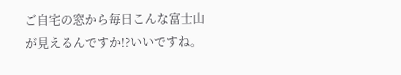ご自宅の窓から毎日こんな富士山が見えるんですか!?いいですね。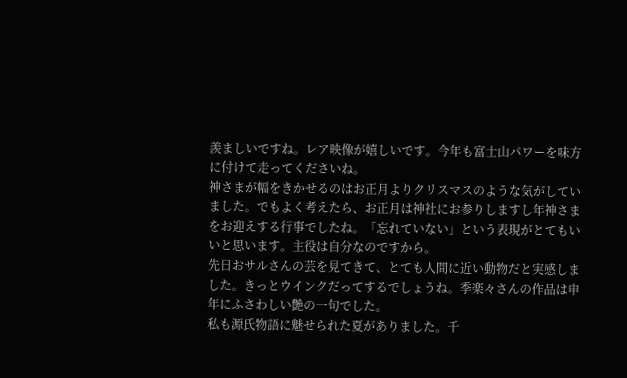羨ましいですね。レア映像が嬉しいです。今年も富士山パワーを味方に付けて走ってくださいね。
神さまが幅をきかせるのはお正月よりクリスマスのような気がしていました。でもよく考えたら、お正月は神社にお参りしますし年神さまをお迎えする行事でしたね。「忘れていない」という表現がとてもいいと思います。主役は自分なのですから。
先日おサルさんの芸を見てきて、とても人間に近い動物だと実感しました。きっとウインクだってするでしょうね。季楽々さんの作品は申年にふさわしい艶の一句でした。
私も源氏物語に魅せられた夏がありました。千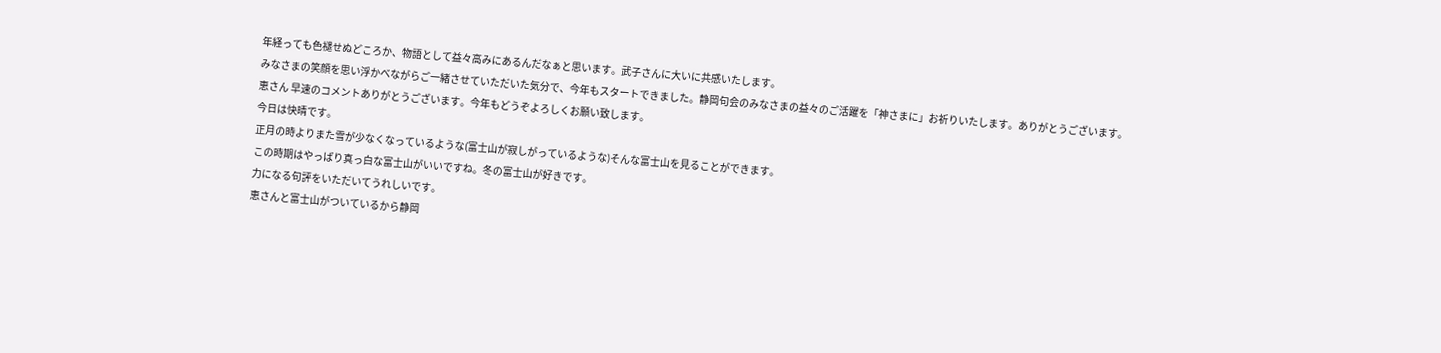年経っても色褪せぬどころか、物語として益々高みにあるんだなぁと思います。武子さんに大いに共感いたします。
みなさまの笑顔を思い浮かべながらご一緒させていただいた気分で、今年もスタートできました。静岡句会のみなさまの益々のご活躍を「神さまに」お祈りいたします。ありがとうございます。
恵さん 早速のコメントありがとうございます。今年もどうぞよろしくお願い致します。
今日は快晴です。
正月の時よりまた雪が少なくなっているような(富士山が寂しがっているような)そんな富士山を見ることができます。
この時期はやっぱり真っ白な富士山がいいですね。冬の富士山が好きです。
力になる句評をいただいてうれしいです。
恵さんと富士山がついているから静岡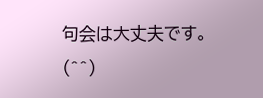句会は大丈夫です。(^^)